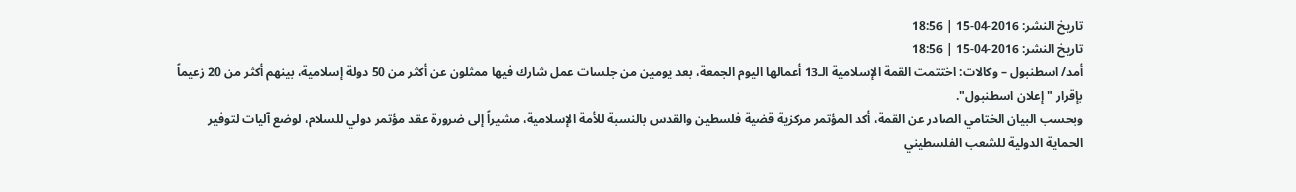تاريخ النشر: 2016-04-15 | 18:56
تاريخ النشر: 2016-04-15 | 18:56
أمد/ اسطنبول – وكالات: اختتمت القمة الإسلامية الـ13 أعمالها اليوم الجمعة، بعد يومين من جلسات عمل شارك فيها ممثلون عن أكثر من 50 دولة إسلامية، بينهم أكثر من 20 زعيماً بإقرار "إعلان اسطنبول".
وبحسب البيان الختامي الصادر عن القمة، أكد المؤتمر مركزية قضية فلسطين والقدس بالنسبة للأمة الإسلامية، مشيراً إلى ضرورة عقد مؤتمر دولي للسلام، لوضع آليات لتوفير الحماية الدولية للشعب الفلسطيني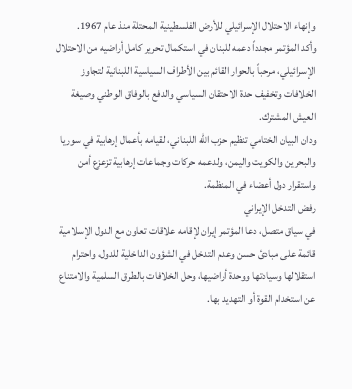وإنهاء الاحتلال الإسرائيلي للأرض الفلسطينية المحتلة منذ عام 1967.
وأكد المؤتمر مجدداً دعمه للبنان في استكمال تحرير كامل أراضيه من الاحتلال الإسرائيلي، مرحباً بالحوار القائم بين الأطراف السياسية اللبنانية لتجاوز الخلافات وتخفيف حدة الاحتقان السياسي والدفع بالوفاق الوطني وصيغة العيش المشترك.
ودان البيان الختامي تنظيم حزب الله اللبناني، لقيامه بأعمال إرهابية في سوريا والبحرين والكويت واليمن، ولدعمه حركات وجماعات إرهابية تزعزع أمن واستقرار دول أعضاء في المنظمة.
رفض التدخل الإيراني
في سياق متصل، دعا المؤتمر إيران لإقامه علاقات تعاون مع الدول الإسلامية قائمة على مبادئ حسن وعدم التدخل في الشؤون الداخلية للدول، واحترام استقلالها وسيادتها ووحدة أراضيها، وحل الخلافات بالطرق السلمية والامتناع عن استخدام القوة أو التهديد بها.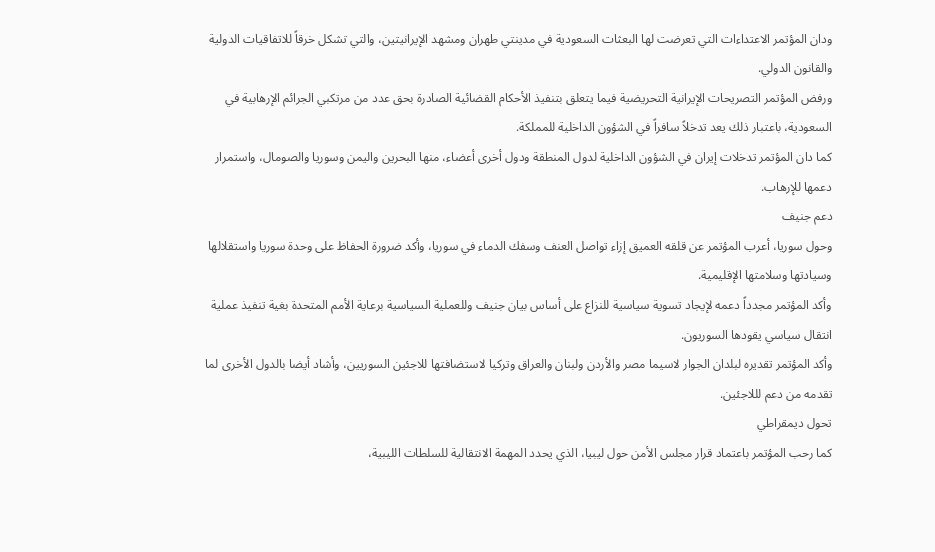ودان المؤتمر الاعتداءات التي تعرضت لها البعثات السعودية في مدينتي طهران ومشهد الإيرانيتين، والتي تشكل خرقاً للاتفاقيات الدولية والقانون الدولي.
ورفض المؤتمر التصريحات الإيرانية التحريضية فيما يتعلق بتنفيذ الأحكام القضائية الصادرة بحق عدد من مرتكبي الجرائم الإرهابية في السعودية، باعتبار ذلك يعد تدخلاً سافراً في الشؤون الداخلية للمملكة.
كما دان المؤتمر تدخلات إيران في الشؤون الداخلية لدول المنطقة ودول أخرى أعضاء، منها البحرين واليمن وسوريا والصومال، واستمرار دعمها للإرهاب.
دعم جنيف
وحول سوريا، أعرب المؤتمر عن قلقه العميق إزاء تواصل العنف وسفك الدماء في سوريا، وأكد ضرورة الحفاظ على وحدة سوريا واستقلالها وسيادتها وسلامتها الإقليمية.
وأكد المؤتمر مجدداً دعمه لإيجاد تسوية سياسية للنزاع على أساس بيان جنيف وللعملية السياسية برعاية الأمم المتحدة بغية تنفيذ عملية انتقال سياسي يقودها السوريون.
وأكد المؤتمر تقديره لبلدان الجوار لاسيما مصر والأردن ولبنان والعراق وتركيا لاستضافتها للاجئين السوريين، وأشاد أيضا بالدول الأخرى لما تقدمه من دعم لللاجئين.
تحول ديمقراطي
كما رحب المؤتمر باعتماد قرار مجلس الأمن حول ليبيا، الذي يحدد المهمة الانتقالية للسلطات الليبية،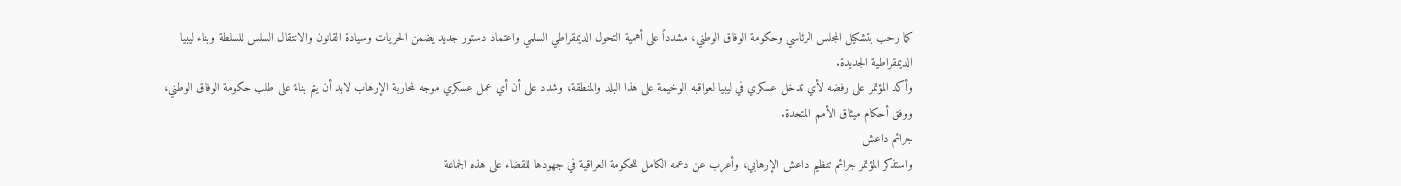كما رحب بتشكيل المجلس الرئاسي وحكومة الوفاق الوطني، مشدداً على أهمية التحول الديمقراطي السلمي واعتماد دستور جديد يضمن الحريات وسيادة القانون والانتقال السلس للسلطة وبناء ليبيا الديمقراطية الجديدة.
وأكد المؤتمر على رفضه لأي تدخل عسكري في ليبيا لعواقبه الوخيمة على هذا البلد والمنطقة، وشدد على أن أي عمل عسكري موجه لمحاربة الإرهاب لابد أن يتم بناءً على طلب حكومة الوفاق الوطني، ووفق أحكام ميثاق الأمم المتحدة.
جرائم داعش
واستذكر المؤتمر جرائم تنظيم داعش الإرهابي، وأعرب عن دعمه الكامل للحكومة العراقية في جهودها للقضاء على هذه الجماعة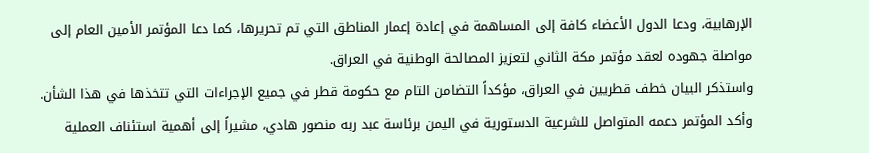الإرهابية، ودعا الدول الأعضاء كافة إلى المساهمة في إعادة إعمار المناطق التي تم تحريرها، كما دعا المؤتمر الأمين العام إلى مواصلة جهوده لعقد مؤتمر مكة الثاني لتعزيز المصالحة الوطنية في العراق.
واستذكر البيان خطف قطريين في العراق، مؤكداً التضامن التام مع حكومة قطر في جميع الإجراءات التي تتخذها في هذا الشأن.
وأكد المؤتمر دعمه المتواصل للشرعية الدستورية في اليمن برئاسة عبد ربه منصور هادي، مشيراً إلى أهمية استئناف العملية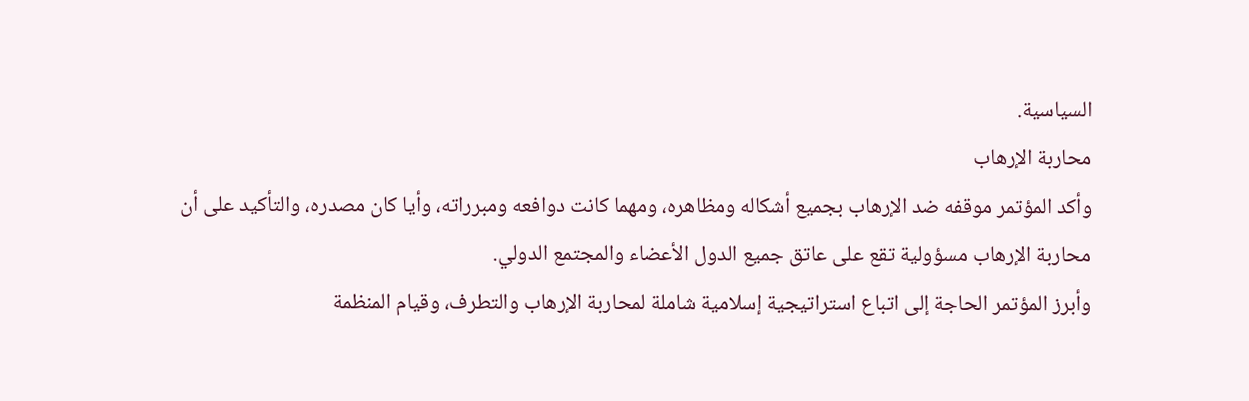السياسية.
محاربة الإرهاب
وأكد المؤتمر موقفه ضد الإرهاب بجميع أشكاله ومظاهره، ومهما كانت دوافعه ومبرراته، وأيا كان مصدره، والتأكيد على أن محاربة الإرهاب مسؤولية تقع على عاتق جميع الدول الأعضاء والمجتمع الدولي.
وأبرز المؤتمر الحاجة إلى اتباع استراتيجية إسلامية شاملة لمحاربة الإرهاب والتطرف، وقيام المنظمة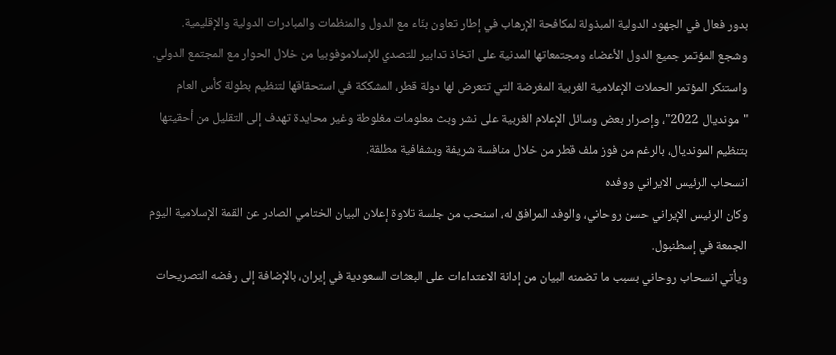بدور فعال في الجهود الدولية المبذولة لمكافحة الإرهاب في إطار تعاون بنّاء مع الدول والمنظمات والمبادرات الدولية والإقليمية.
وشجع المؤتمر جميع الدول الأعضاء ومجتمعاتها المدنية على اتخاذ تدابير للتصدي للإسلاموفوبيا من خلال الحوار مع المجتمع الدولي.
واستنكر المؤتمر الحملات الإعلامية الغربية المغرضة التي تتعرض لها دولة قطر، المشككة في استحقاقها لتنظيم بطولة كأس العام "مونديال 2022"، وإصرار بعض وسائل الإعلام الغربية على نشر وبث معلومات مغلوطة وغير محايدة تهدف إلى التقليل من أحقيتها بتنظيم المونديال، بالرغم من فوز ملف قطر من خلال منافسة شريفة وبشفافية مطلقة.
انسحاب الرئيس الايراني ووفده
وكان الرئيس الإيراني حسن روحاني، والوفد المرافق له، اسنحب من جلسة تلاوة إعلان البيان الختامي الصادر عن القمة الإسلامية اليوم الجمعة في إسطنبول.
ويأتي انسحاب روحاني بسبب ما تضمنه البيان من إدانة الاعتداءات على البعثات السعودية في إيران، بالإضافة إلى رفضه التصريحات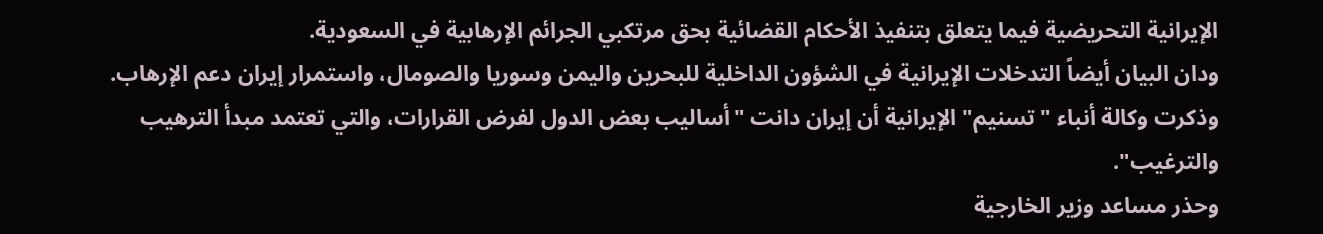الإيرانية التحريضية فيما يتعلق بتنفيذ الأحكام القضائية بحق مرتكبي الجرائم الإرهابية في السعودية.
ودان البيان أيضاً التدخلات الإيرانية في الشؤون الداخلية للبحرين واليمن وسوريا والصومال، واستمرار إيران دعم الإرهاب.
وذكرت وكالة أنباء "تسنيم" الإيرانية أن إيران دانت "أساليب بعض الدول لفرض القرارات، والتي تعتمد مبدأ الترهيب والترغيب".
وحذر مساعد وزير الخارجية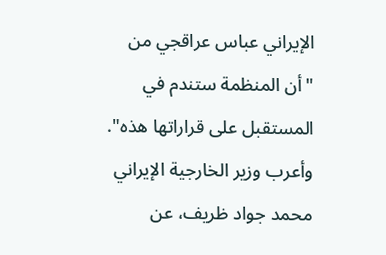الإيراني عباس عراقجي من "أن المنظمة ستندم في المستقبل على قراراتها هذه".
وأعرب وزير الخارجية الإيراني محمد جواد ظريف، عن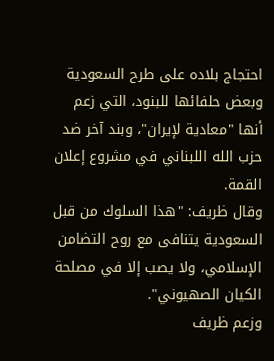احتجاج بلاده على طرح السعودية وبعض حلفائها للبنود، التي زعم أنها "معادية لإيران"، وبند آخر ضد حزب الله اللبناني في مشروع إعلان القمة.
وقال ظريف: "هذا السلوك من قبل السعودية يتنافى مع روح التضامن الإسلامي، ولا يصب إلا في مصلحة الكيان الصهيوني".
وزعم ظريف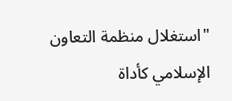"استغلال منظمة التعاون الإسلامي كأداة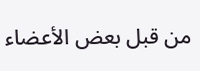من قبل بعض الأعضاء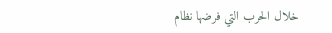خلال الحرب التي فرضها نظام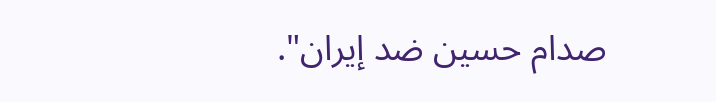صدام حسين ضد إيران".